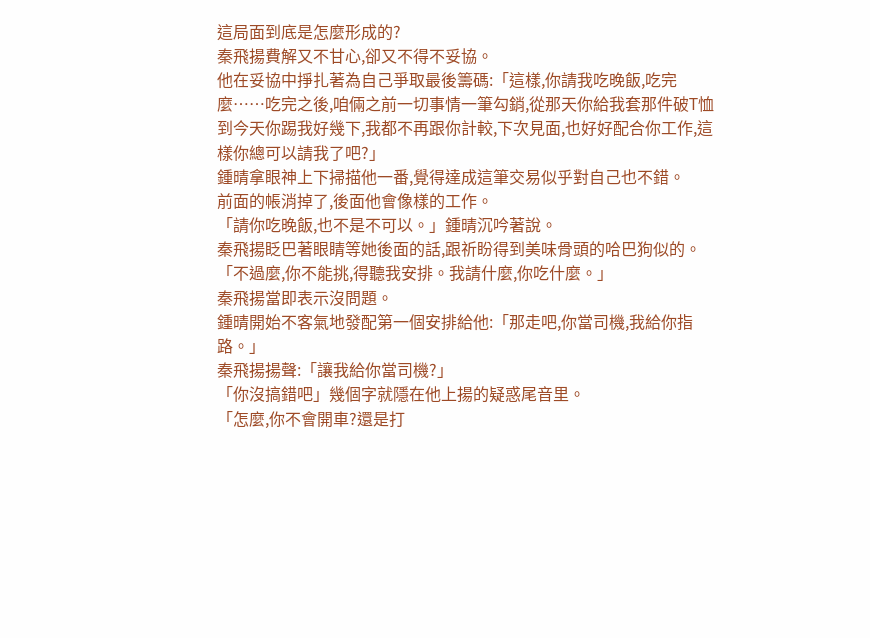這局面到底是怎麼形成的?
秦飛揚費解又不甘心,卻又不得不妥協。
他在妥協中掙扎著為自己爭取最後籌碼:「這樣,你請我吃晚飯,吃完麼……吃完之後,咱倆之前一切事情一筆勾銷,從那天你給我套那件破T恤到今天你踢我好幾下,我都不再跟你計較,下次見面,也好好配合你工作,這樣你總可以請我了吧?」
鍾晴拿眼神上下掃描他一番,覺得達成這筆交易似乎對自己也不錯。
前面的帳消掉了,後面他會像樣的工作。
「請你吃晚飯,也不是不可以。」鍾晴沉吟著說。
秦飛揚眨巴著眼睛等她後面的話,跟祈盼得到美味骨頭的哈巴狗似的。
「不過麼,你不能挑,得聽我安排。我請什麼,你吃什麼。」
秦飛揚當即表示沒問題。
鍾晴開始不客氣地發配第一個安排給他:「那走吧,你當司機,我給你指路。」
秦飛揚揚聲:「讓我給你當司機?」
「你沒搞錯吧」幾個字就隱在他上揚的疑惑尾音里。
「怎麼,你不會開車?還是打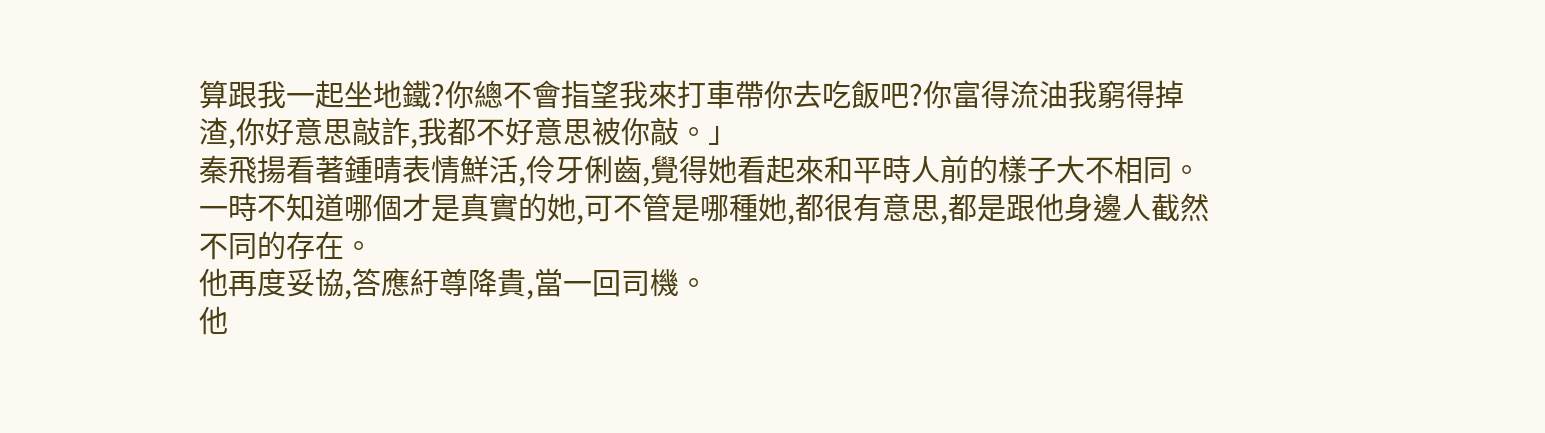算跟我一起坐地鐵?你總不會指望我來打車帶你去吃飯吧?你富得流油我窮得掉渣,你好意思敲詐,我都不好意思被你敲。」
秦飛揚看著鍾晴表情鮮活,伶牙俐齒,覺得她看起來和平時人前的樣子大不相同。一時不知道哪個才是真實的她,可不管是哪種她,都很有意思,都是跟他身邊人截然不同的存在。
他再度妥協,答應紆尊降貴,當一回司機。
他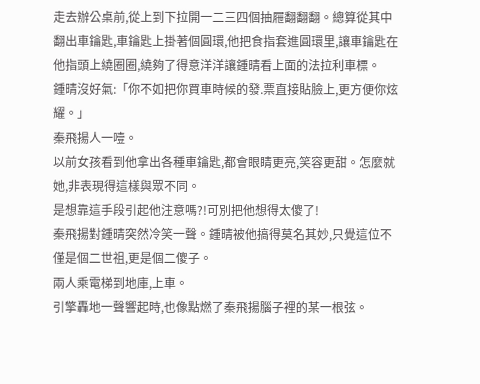走去辦公桌前,從上到下拉開一二三四個抽屜翻翻翻。總算從其中翻出車鑰匙,車鑰匙上掛著個圓環,他把食指套進圓環里,讓車鑰匙在他指頭上繞圈圈,繞夠了得意洋洋讓鍾晴看上面的法拉利車標。
鍾晴沒好氣:「你不如把你買車時候的發.票直接貼臉上,更方便你炫耀。」
秦飛揚人一噎。
以前女孩看到他拿出各種車鑰匙,都會眼睛更亮,笑容更甜。怎麼就她,非表現得這樣與眾不同。
是想靠這手段引起他注意嗎?!可別把他想得太傻了!
秦飛揚對鍾晴突然冷笑一聲。鍾晴被他搞得莫名其妙,只覺這位不僅是個二世祖,更是個二傻子。
兩人乘電梯到地庫,上車。
引擎轟地一聲響起時,也像點燃了秦飛揚腦子裡的某一根弦。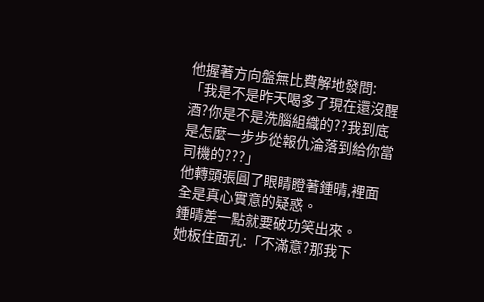他握著方向盤無比費解地發問:「我是不是昨天喝多了現在還沒醒酒?你是不是洗腦組織的??我到底是怎麼一步步從報仇淪落到給你當司機的???」
他轉頭張圓了眼睛瞪著鍾晴,裡面全是真心實意的疑惑。
鍾晴差一點就要破功笑出來。
她板住面孔:「不滿意?那我下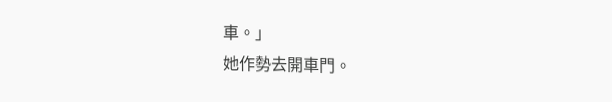車。」
她作勢去開車門。